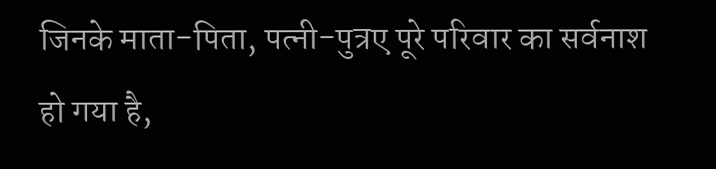जिनके माता-पिता, पत्नी-पुत्रए पूरे परिवार का सर्वनाश हो गया है,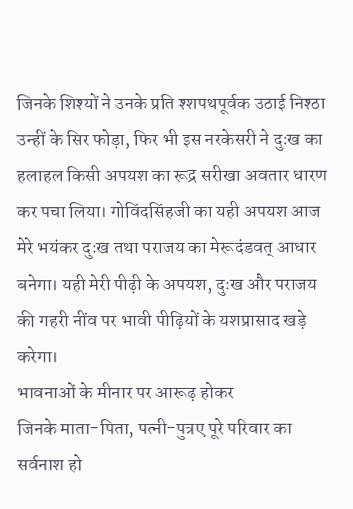जिनके शिश्यों ने उनके प्रति श्शपथपूर्वक उठाई निश्ठा उन्हीं के सिर फोड़ा, फिर भी इस नरकेसरी ने दुःख का हलाहल किसी अपयश का रूद्र सरीखा अवतार धारण कर पचा लिया। गोविंदसिंहजी का यही अपयश आज मेरे भयंकर दुःख तथा पराजय का मेरूदंडवत् आधार बनेगा। यही मेरी पीढ़ी के अपयश, दुःख और पराजय की गहरी नींव पर भावी पीढ़ियों के यशप्रासाद खड़े करेगा।
भावनाओं के मीनार पर आरूढ़ होकर
जिनके माता-पिता, पत्नी-पुत्रए पूरे परिवार का सर्वनाश हो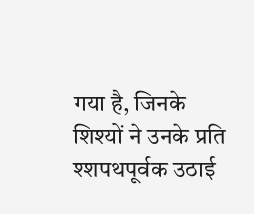गया है, जिनके शिश्यों ने उनके प्रति श्शपथपूर्वक उठाई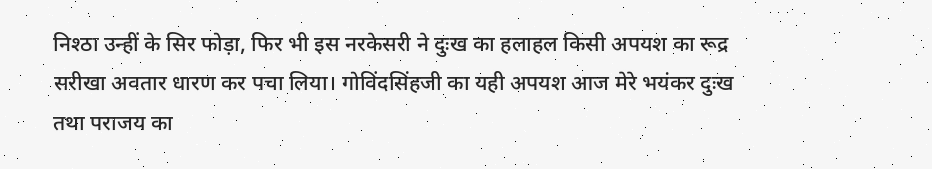निश्ठा उन्हीं के सिर फोड़ा, फिर भी इस नरकेसरी ने दुःख का हलाहल किसी अपयश का रूद्र सरीखा अवतार धारण कर पचा लिया। गोविंदसिंहजी का यही अपयश आज मेरे भयंकर दुःख तथा पराजय का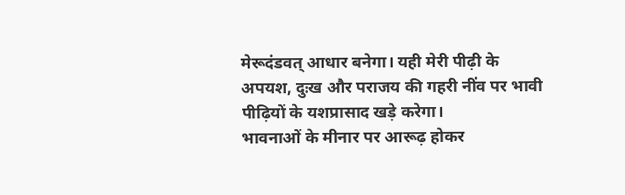मेरूदंडवत् आधार बनेगा। यही मेरी पीढ़ी के अपयश, दुःख और पराजय की गहरी नींव पर भावी पीढ़ियों के यशप्रासाद खड़े करेगा।
भावनाओं के मीनार पर आरूढ़ होकर